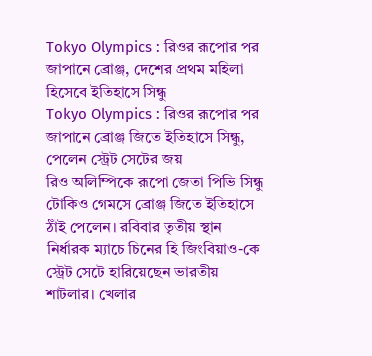Tokyo Olympics : রিওর রূপোর পর জাপানে ব্রোঞ্জ, দেশের প্রথম মহিলা হিসেবে ইতিহাসে সিন্ধু
Tokyo Olympics : রিওর রূপোর পর জাপানে ব্রোঞ্জ জিতে ইতিহাসে সিন্ধু, পেলেন স্ট্রেট সেটের জয়
রিও অলিম্পিকে রূপো জেতা পিভি সিন্ধু টোকিও গেমসে ব্রোঞ্জ জিতে ইতিহাসে ঠাঁই পেলেন। রবিবার তৃতীয় স্থান নির্ধারক ম্যাচে চিনের হি জিংবিয়াও-কে স্ট্রেট সেটে হারিয়েছেন ভারতীয় শাটলার। খেলার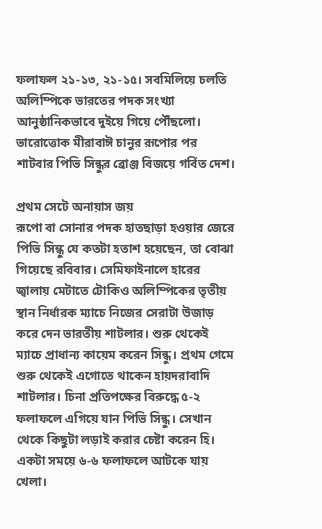ফলাফল ২১-১৩, ২১-১৫। সবমিলিয়ে চলতি অলিম্পিকে ভারতের পদক সংখ্যা আনুষ্ঠানিকভাবে দুইয়ে গিয়ে পৌঁছলো। ভারোত্তোক মীরাবাঈ চানুর রূপোর পর শাটবার পিভি সিন্ধুর ব্রোঞ্জ বিজয়ে গর্বিত দেশ।

প্রথম সেটে অনায়াস জয়
রূপো বা সোনার পদক হাতছাড়া হওয়ার জেরে পিভি সিন্ধু যে কতটা হতাশ হয়েছেন, তা বোঝা গিয়েছে রবিবার। সেমিফাইনালে হারের জ্বালায় মেটাতে টোকিও অলিম্পিকের তৃতীয় স্থান নির্ধারক ম্যাচে নিজের সেরাটা উজাড় করে দেন ভারতীয় শাটলার। শুরু থেকেই ম্যাচে প্রাধান্য কায়েম করেন সিন্ধু। প্রথম গেমে শুরু থেকেই এগোতে থাকেন হায়দরাবাদি শাটলার। চিনা প্রতিপক্ষের বিরুদ্ধে ৫-২ ফলাফলে এগিয়ে যান পিভি সিন্ধু। সেখান থেকে কিছুটা লড়াই করার চেষ্টা করেন হি। একটা সময়ে ৬-৬ ফলাফলে আটকে যায় খেলা।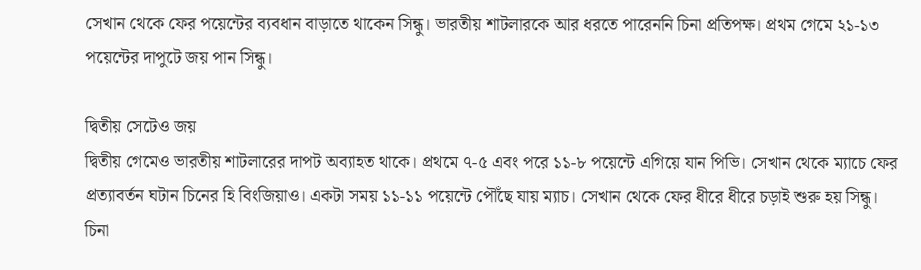সেখান থেকে ফের পয়েন্টের ব্যবধান বাড়াতে থাকেন সিন্ধু। ভারতীয় শাটলারকে আর ধরতে পারেননি চিনা প্রতিপক্ষ। প্রথম গেমে ২১-১৩ পয়েন্টের দাপুটে জয় পান সিন্ধু।

দ্বিতীয় সেটেও জয়
দ্বিতীয় গেমেও ভারতীয় শাটলারের দাপট অব্যাহত থাকে। প্রথমে ৭-৫ এবং পরে ১১-৮ পয়েন্টে এগিয়ে যান পিভি। সেখান থেকে ম্যাচে ফের প্রত্যাবর্তন ঘটান চিনের হি বিংজিয়াও। একটা সময় ১১-১১ পয়েন্টে পৌঁছে যায় ম্যাচ। সেখান থেকে ফের ধীরে ধীরে চড়াই শুরু হয় সিন্ধু। চিনা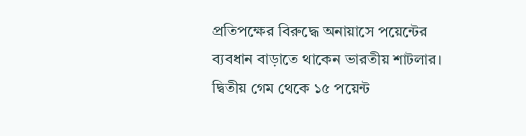প্রতিপক্ষের বিরুদ্ধে অনায়াসে পয়েন্টের ব্যবধান বাড়াতে থাকেন ভারতীয় শাটলার। দ্বিতীয় গেম থেকে ১৫ পয়েন্ট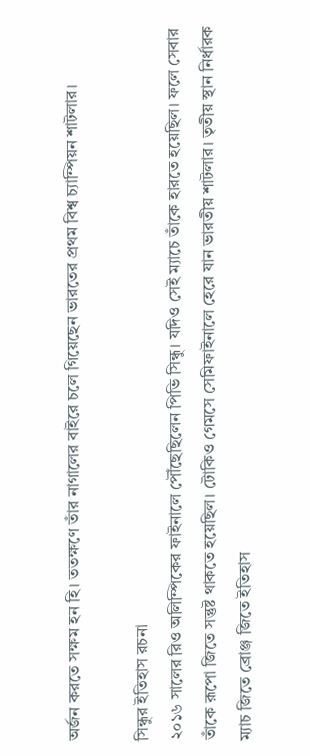অর্জন করতে সক্ষম হন হি। ততক্ষণে তাঁর নাগালের বাইরে চলে গিয়েছেন ভারতের প্রথম বিশ্ব চ্যাম্পিয়ন শাটলার।

সিন্ধুর ইতিহাস রচনা
২০১৬ সালের রিও অলিম্পিকের ফাইনালে পৌঁছেছিলেন পিভি সিন্ধু। যদিও সেই ম্যাচে তাঁকে হারতে হয়েছিল। ফলে সেবার তাঁকে রূপো জিতে সন্তুষ্ট থাকতে হয়েছিল। টোকিও গেমসে সেমিফাইনালে হেরে যান ভারতীয় শাটলার। তৃতীয় স্থান নির্ধারক ম্যাচ জিতে ব্রোঞ্জ জিতে ইতিহাস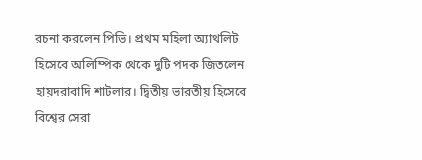রচনা করলেন পিভি। প্রথম মহিলা অ্যাথলিট হিসেবে অলিম্পিক থেকে দুটি পদক জিতলেন হায়দরাবাদি শাটলার। দ্বিতীয় ভারতীয় হিসেবে বিশ্বের সেরা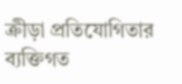ক্রীড়া প্রতিযোগিতার ব্যক্তিগত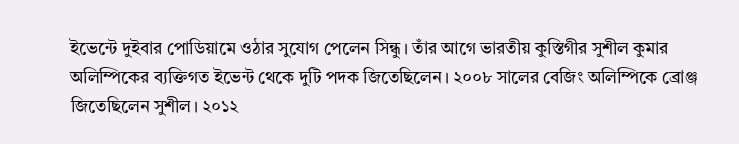ইভেন্টে দুইবার পোডিয়ামে ওঠার সুযোগ পেলেন সিন্ধু। তাঁর আগে ভারতীয় কুস্তিগীর সুশীল কুমার অলিম্পিকের ব্যক্তিগত ইভেন্ট থেকে দুটি পদক জিতেছিলেন। ২০০৮ সালের বেজিং অলিম্পিকে ব্রোঞ্জ জিতেছিলেন সুশীল। ২০১২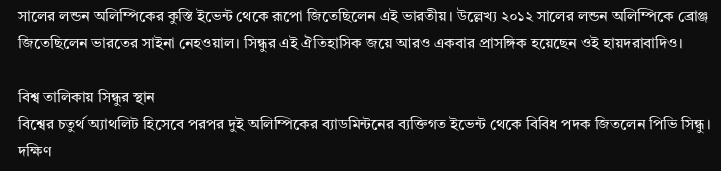সালের লন্ডন অলিম্পিকের কুস্তি ইভেন্ট থেকে রূপো জিতেছিলেন এই ভারতীয়। উল্লেখ্য ২০১২ সালের লন্ডন অলিম্পিকে ব্রোঞ্জ জিতেছিলেন ভারতের সাইনা নেহওয়াল। সিন্ধুর এই ঐতিহাসিক জয়ে আরও একবার প্রাসঙ্গিক হয়েছেন ওই হায়দরাবাদিও।

বিশ্ব তালিকায় সিন্ধুর স্থান
বিশ্বের চতুর্থ অ্যাথলিট হিসেবে পরপর দুই অলিম্পিকের ব্যাডমিন্টনের ব্যক্তিগত ইভেন্ট থেকে বিবিধ পদক জিতলেন পিভি সিন্ধু। দক্ষিণ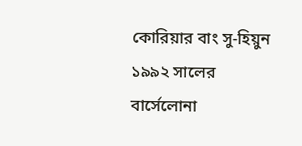কোরিয়ার বাং সু-হিয়ুন ১৯৯২ সালের বার্সেলোনা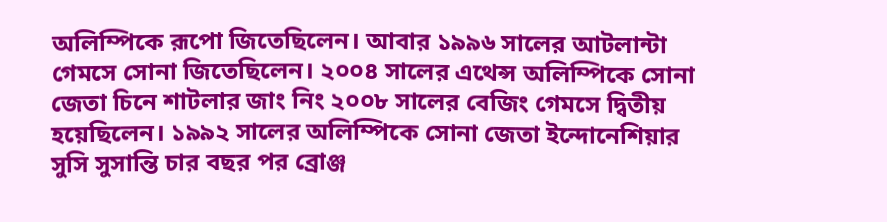অলিম্পিকে রূপো জিতেছিলেন। আবার ১৯৯৬ সালের আটলান্টা গেমসে সোনা জিতেছিলেন। ২০০৪ সালের এথেন্স অলিম্পিকে সোনা জেতা চিনে শাটলার জাং নিং ২০০৮ সালের বেজিং গেমসে দ্বিতীয় হয়েছিলেন। ১৯৯২ সালের অলিম্পিকে সোনা জেতা ইন্দোনেশিয়ার সুসি সুসান্তি চার বছর পর ব্রোঞ্জ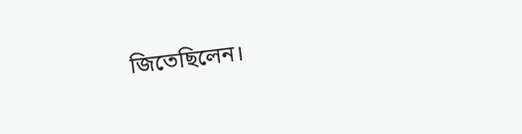জিতেছিলেন।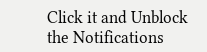Click it and Unblock the Notifications